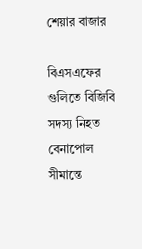শেয়ার বাজার

বিএসএফের গুলিতে বিজিবি সদস্য নিহত
বেনাপোল সীমান্তে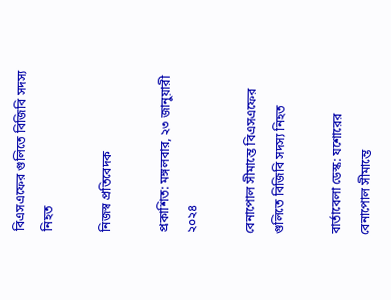বিএসএফের গুলিতে বিজিবি সদস্য নিহত

নিজস্ব প্রতিবেদক

প্রকাশিত: মঙ্গলবার, ২৩ জানুয়ারী ২০২৪

বেনাপোল সীমান্তে বিএসএফের গুলিতে বিজিবি সদস্য নিহত

বার্তাবেলা ডেস্ক: যশোরের বেনাপোল সীমান্তে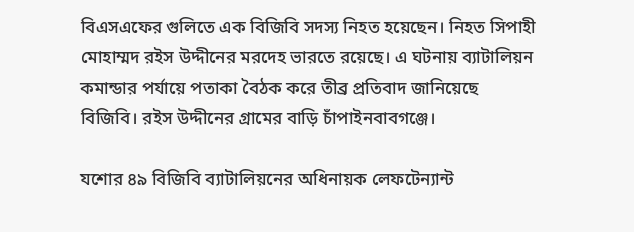বিএসএফের গুলিতে এক বিজিবি সদস্য নিহত হয়েছেন। নিহত সিপাহী মোহাম্মদ রইস উদ্দীনের মরদেহ ভারতে রয়েছে। এ ঘটনায় ব্যাটালিয়ন কমান্ডার পর্যায়ে পতাকা বৈঠক করে তীব্র প্রতিবাদ জানিয়েছে বিজিবি। রইস উদ্দীনের গ্রামের বাড়ি চাঁপাইনবাবগঞ্জে।

যশোর ৪৯ বিজিবি ব্যাটালিয়নের অধিনায়ক লেফটেন্যান্ট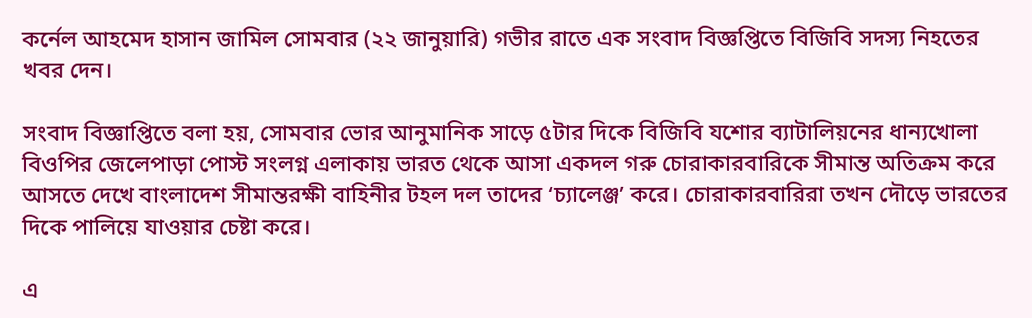কর্নেল আহমেদ হাসান জামিল সোমবার (২২ জানুয়ারি) গভীর রাতে এক সংবাদ বিজ্ঞপ্তিতে বিজিবি সদস্য নিহতের খবর দেন।

সংবাদ বিজ্ঞাপ্তিতে বলা হয়, সোমবার ভোর আনুমানিক সাড়ে ৫টার দিকে বিজিবি যশোর ব্যাটালিয়নের ধান্যখোলা বিওপির জেলেপাড়া পোস্ট সংলগ্ন এলাকায় ভারত থেকে আসা একদল গরু চোরাকারবারিকে সীমান্ত অতিক্রম করে আসতে দেখে বাংলাদেশ সীমান্তরক্ষী বাহিনীর টহল দল তাদের ‘চ্যালেঞ্জ’ করে। চোরাকারবারিরা তখন দৌড়ে ভারতের দিকে পালিয়ে যাওয়ার চেষ্টা করে।

এ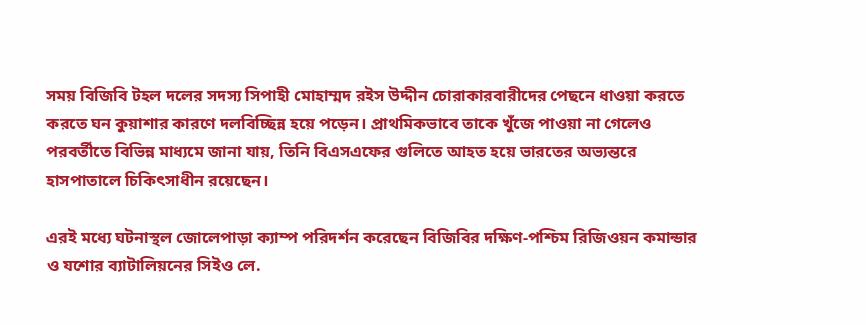সময় বিজিবি টহল দলের সদস্য সিপাহী মোহাম্মদ রইস উদ্দীন চোরাকারবারীদের পেছনে ধাওয়া করতে করতে ঘন কুয়াশার কারণে দলবিচ্ছিন্ন হয়ে পড়েন। প্রাথমিকভাবে তাকে খুঁজে পাওয়া না গেলেও পরবর্তীতে বিভিন্ন মাধ্যমে জানা যায়, তিনি বিএসএফের গুলিতে আহত হয়ে ভারতের অভ্যন্তরে হাসপাতালে চিকিৎসাধীন রয়েছেন।

এরই মধ্যে ঘটনাস্থল জোলেপাড়া ক্যাম্প পরিদর্শন করেছেন বিজিবির দক্ষিণ-পশ্চিম রিজিওয়ন কমান্ডার ও যশোর ব্যাটালিয়নের সিইও লে.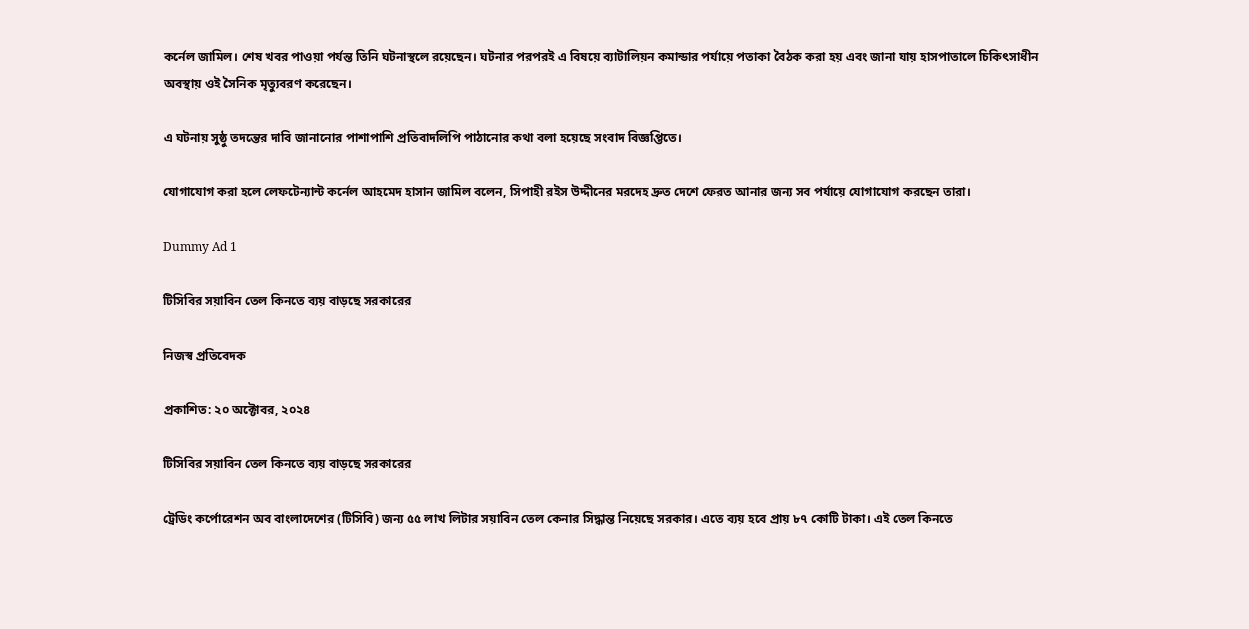কর্নেল জামিল। শেষ খবর পাওয়া পর্যন্ত তিনি ঘটনাস্থলে রয়েছেন। ঘটনার পরপরই এ বিষয়ে ব্যাটালিয়ন কমান্ডার পর্যায়ে পতাকা বৈঠক করা হয় এবং জানা যায় হাসপাতালে চিকিৎসাধীন অবস্থায় ওই সৈনিক মৃত্যুবরণ করেছেন।

এ ঘটনায় সুষ্ঠু তদন্তের দাবি জানানোর পাশাপাশি প্রতিবাদলিপি পাঠানোর কথা বলা হয়েছে সংবাদ বিজ্ঞপ্তিতে।

যোগাযোগ করা হলে লেফটেন্যান্ট কর্নেল আহমেদ হাসান জামিল বলেন, সিপাহী রইস উদ্দীনের মরদেহ দ্রুত দেশে ফেরত আনার জন্য সব পর্যায়ে যোগাযোগ করছেন তারা।

Dummy Ad 1

টিসিবির সয়াবিন তেল কিনতে ব্যয় বাড়ছে সরকারের

নিজস্ব প্রতিবেদক

প্রকাশিত: ২০ অক্টোবর, ২০২৪

টিসিবির সয়াবিন তেল কিনতে ব্যয় বাড়ছে সরকারের

ট্রেডিং কর্পোরেশন অব বাংলাদেশের (টিসিবি) জন্য ৫৫ লাখ লিটার সয়াবিন তেল কেনার সিদ্ধান্ত নিয়েছে সরকার। এতে ব্যয় হবে প্রায় ৮৭ কোটি টাকা। এই তেল কিনতে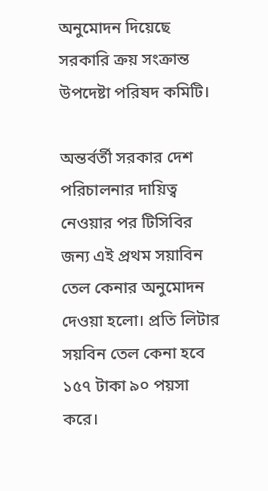অনুমোদন দিয়েছে সরকারি ক্রয় সংক্রান্ত উপদেষ্টা পরিষদ কমিটি।

অন্তর্বর্তী সরকার দেশ পরিচালনার দায়িত্ব নেওয়ার পর টিসিবির জন্য এই প্রথম সয়াবিন তেল কেনার অনুমোদন দেওয়া হলো। প্রতি লিটার সয়বিন তেল কেনা হবে ১৫৭ টাকা ৯০ পয়সা করে।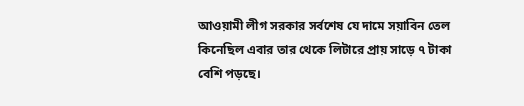আওয়ামী লীগ সরকার সর্বশেষ যে দামে সয়াবিন তেল কিনেছিল এবার তার থেকে লিটারে প্রায় সাড়ে ৭ টাকা বেশি পড়ছে।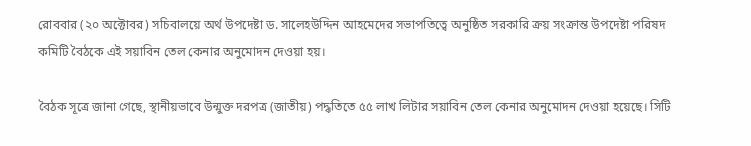রোববার (২০ অক্টোবর) সচিবালয়ে অর্থ উপদেষ্টা ড. সালেহউদ্দিন আহমেদের সভাপতিত্বে অনুষ্ঠিত সরকারি ক্রয় সংক্রান্ত উপদেষ্টা পরিষদ কমিটি বৈঠকে এই সয়াবিন তেল কেনার অনুমোদন দেওয়া হয়।

বৈঠক সূত্রে জানা গেছে, স্থানীয়ভাবে উন্মুক্ত দরপত্র (জাতীয়) পদ্ধতিতে ৫৫ লাখ লিটার সয়াবিন তেল কেনার অনুমোদন দেওয়া হয়েছে। সিটি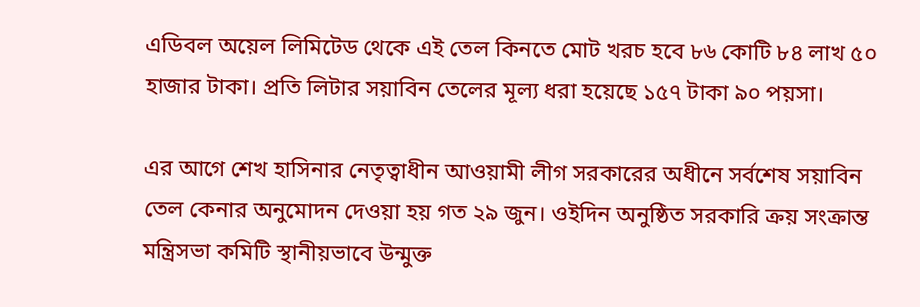এডিবল অয়েল লিমিটেড থেকে এই তেল কিনতে মোট খরচ হবে ৮৬ কোটি ৮৪ লাখ ৫০ হাজার টাকা। প্রতি লিটার সয়াবিন তেলের মূল্য ধরা হয়েছে ১৫৭ টাকা ৯০ পয়সা।

এর আগে শেখ হাসিনার নেতৃত্বাধীন আওয়ামী লীগ সরকারের অধীনে সর্বশেষ সয়াবিন তেল কেনার অনুমোদন দেওয়া হয় গত ২৯ জুন। ওইদিন অনুষ্ঠিত সরকারি ক্রয় সংক্রান্ত মন্ত্রিসভা কমিটি স্থানীয়ভাবে উন্মুক্ত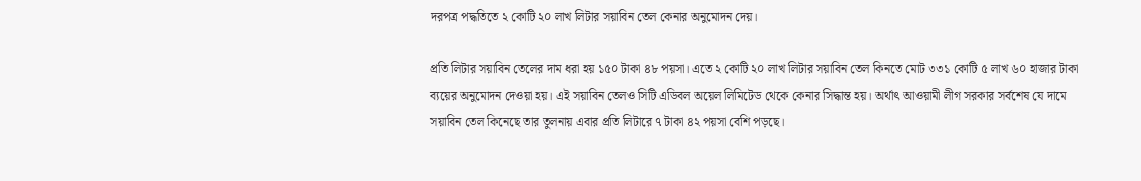দরপত্র পদ্ধতিতে ২ কোটি ২০ লাখ লিটার সয়াবিন তেল কেনার অনুমোদন দেয়।

প্রতি লিটার সয়াবিন তেলের দাম ধরা হয় ১৫০ টাকা ৪৮ পয়সা। এতে ২ কোটি ২০ লাখ লিটার সয়াবিন তেল কিনতে মোট ৩৩১ কোটি ৫ লাখ ৬০ হাজার টাকা ব্যয়ের অনুমোদন দেওয়া হয়। এই সয়াবিন তেলও সিটি এডিবল অয়েল লিমিটেড থেকে কেনার সিদ্ধান্ত হয়। অর্থাৎ আওয়ামী লীগ সরকার সর্বশেষ যে দামে সয়াবিন তেল কিনেছে তার তুলনায় এবার প্রতি লিটারে ৭ টাকা ৪২ পয়সা বেশি পড়ছে।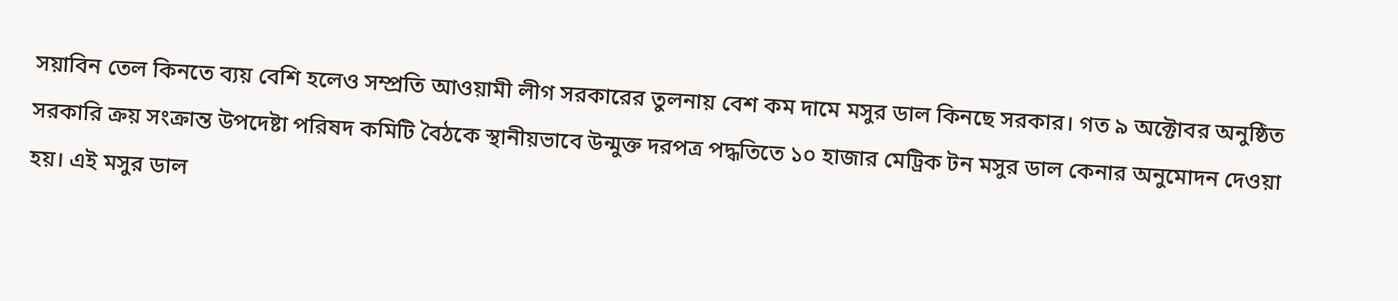সয়াবিন তেল কিনতে ব্যয় বেশি হলেও সম্প্রতি আওয়ামী লীগ সরকারের তুলনায় বেশ কম দামে মসুর ডাল কিনছে সরকার। গত ৯ অক্টোবর অনুষ্ঠিত সরকারি ক্রয় সংক্রান্ত উপদেষ্টা পরিষদ কমিটি বৈঠকে স্থানীয়ভাবে উন্মুক্ত দরপত্র পদ্ধতিতে ১০ হাজার মেট্রিক টন মসুর ডাল কেনার অনুমোদন দেওয়া হয়। এই মসুর ডাল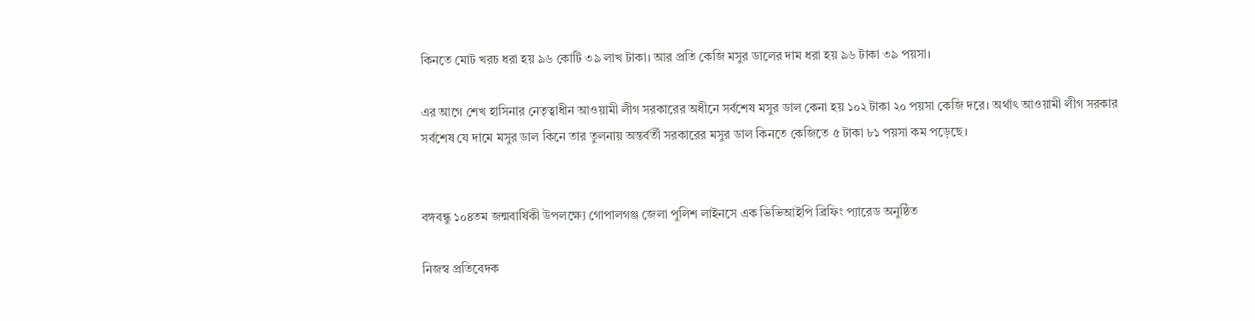কিনতে মোট খরচ ধরা হয় ৯৬ কোটি ৩৯ লাখ টাকা। আর প্রতি কেজি মসুর ডালের দাম ধরা হয় ৯৬ টাকা ৩৯ পয়সা।

এর আগে শেখ হাসিনার নেতৃত্বাধীন আওয়ামী লীগ সরকারের অধীনে সর্বশেষ মসুর ডাল কেনা হয় ১০২ টাকা ২০ পয়সা কেজি দরে। অর্থাৎ আওয়ামী লীগ সরকার সর্বশেষ যে দামে মসুর ডাল কিনে তার তুলনায় অন্তর্বর্তী সরকারের মসুর ডাল কিনতে কেজিতে ৫ টাকা ৮১ পয়সা কম পড়েছে।


বঙ্গবন্ধু ১০৪তম জন্মবার্ষিকী উপলক্ষ্যে গোপালগঞ্জ জেলা পুলিশ লাইনসে এক ভিভিআইপি ব্রিফিং প্যারেড অনুষ্ঠিত

নিজস্ব প্রতিবেদক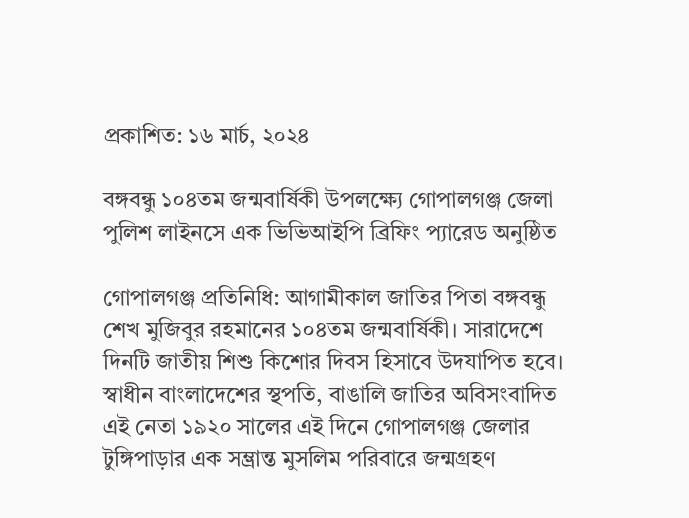প্রকাশিত: ১৬ মার্চ, ২০২৪

বঙ্গবন্ধু ১০৪তম জন্মবার্ষিকী উপলক্ষ্যে গোপালগঞ্জ জেলা পুলিশ লাইনসে এক ভিভিআইপি ব্রিফিং প্যারেড অনুষ্ঠিত

গোপালগঞ্জ প্রতিনিধি: আগামীকাল জাতির পিতা বঙ্গবন্ধু শেখ মুজিবুর রহমানের ১০৪তম জন্মবার্ষিকী। সারাদেশে দিনটি জাতীয় শিশু কিশোর দিবস হিসাবে উদযাপিত হবে। স্বাধীন বাংলাদেশের স্থপতি, বাঙালি জাতির অবিসংবাদিত এই নেতা ১৯২০ সালের এই দিনে গোপালগঞ্জ জেলার টুঙ্গিপাড়ার এক সম্ভ্রান্ত মুসলিম পরিবারে জন্মগ্রহণ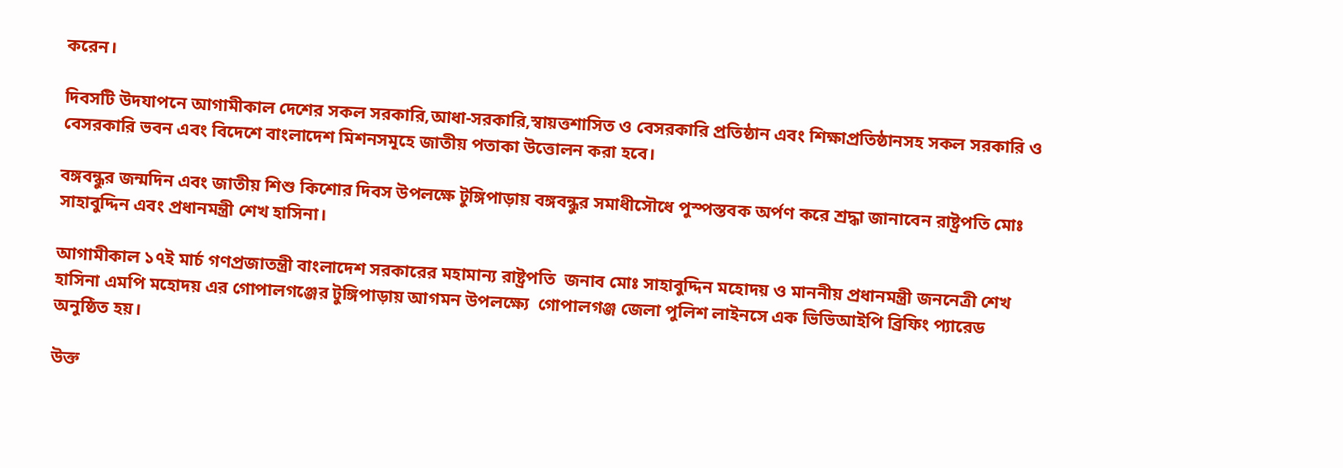করেন।

দিবসটি উদযাপনে আগামীকাল দেশের সকল সরকারি,আধা-সরকারি,স্বায়ত্তশাসিত ও বেসরকারি প্রতিষ্ঠান এবং শিক্ষাপ্রতিষ্ঠানসহ সকল সরকারি ও বেসরকারি ভবন এবং বিদেশে বাংলাদেশ মিশনসমূহে জাতীয় পতাকা উত্তোলন করা হবে।

বঙ্গবন্ধুর জন্মদিন এবং জাতীয় শিশু কিশোর দিবস উপলক্ষে টুঙ্গিপাড়ায় বঙ্গবন্ধুর সমাধীসৌধে পুস্পস্তবক অর্পণ করে শ্রদ্ধা জানাবেন রাষ্ট্রপতি মোঃ সাহাবুদ্দিন এবং প্রধানমন্ত্রী শেখ হাসিনা।

আগামীকাল ১৭ই মার্চ গণপ্রজাতন্ত্রী বাংলাদেশ সরকারের মহামান্য রাষ্ট্রপতি  জনাব মোঃ সাহাবুদ্দিন মহোদয় ও মাননীয় প্রধানমন্ত্রী জননেত্রী শেখ হাসিনা এমপি মহোদয় এর গোপালগঞ্জের টুঙ্গিপাড়ায় আগমন উপলক্ষ্যে  গোপালগঞ্জ জেলা পুলিশ লাইনসে এক ভিভিআইপি ব্রিফিং প্যারেড অনুষ্ঠিত হয়।

উক্ত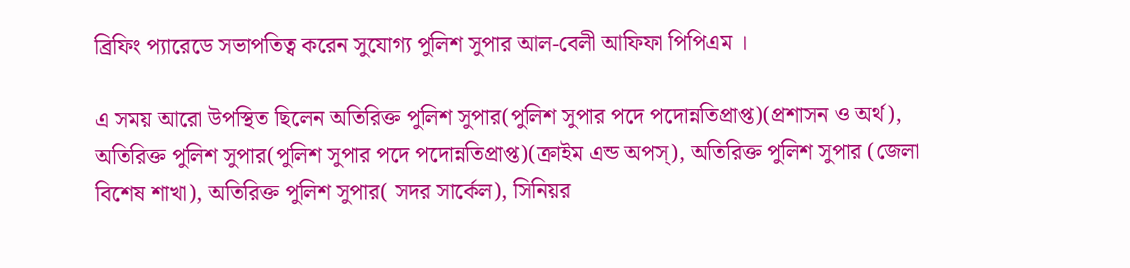ব্রিফিং প্যারেডে সভাপতিত্ব করেন সুযোগ্য পুলিশ সুপার আল-বেলী আফিফা পিপিএম ।

এ সময় আরো উপস্থিত ছিলেন অতিরিক্ত পুলিশ সুপার(পুলিশ সুপার পদে পদোন্নতিপ্রাপ্ত)(প্রশাসন ও অর্থ), অতিরিক্ত পুলিশ সুপার(পুলিশ সুপার পদে পদোন্নতিপ্রাপ্ত)(ক্রাইম এন্ড অপস্), অতিরিক্ত পুলিশ সুপার (জেলা বিশেষ শাখা), অতিরিক্ত পুলিশ সুপার( সদর সার্কেল), সিনিয়র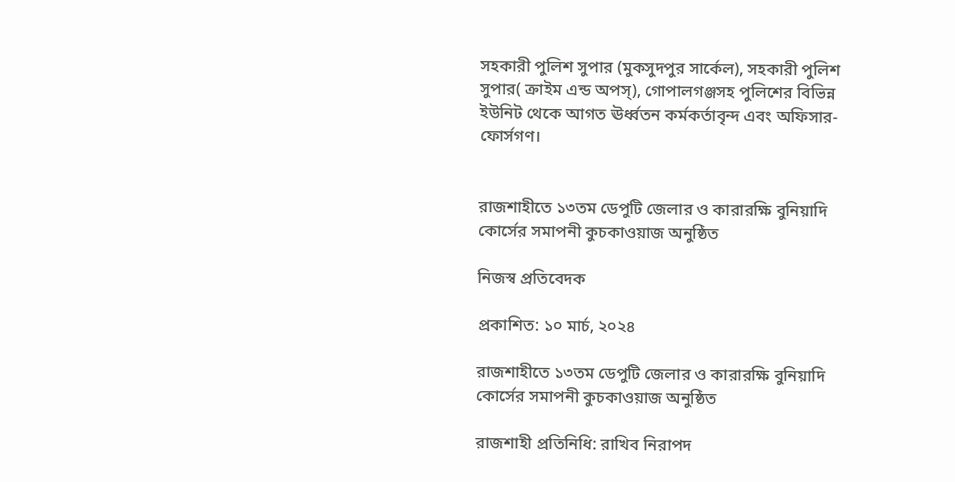সহকারী পুলিশ সুপার (মুকসুদপুর সার্কেল), সহকারী পুলিশ সুপার( ক্রাইম এন্ড অপস্), গোপালগঞ্জসহ পুলিশের বিভিন্ন ইউনিট থেকে আগত ঊর্ধ্বতন কর্মকর্তাবৃন্দ এবং অফিসার-ফোর্সগণ।


রাজশাহীতে ১৩তম ডেপুটি জেলার ও কারারক্ষি বুনিয়াদি কোর্সের সমাপনী কুচকাওয়াজ অনুষ্ঠিত

নিজস্ব প্রতিবেদক

প্রকাশিত: ১০ মার্চ, ২০২৪

রাজশাহীতে ১৩তম ডেপুটি জেলার ও কারারক্ষি বুনিয়াদি কোর্সের সমাপনী কুচকাওয়াজ অনুষ্ঠিত

রাজশাহী প্রতিনিধি: রাখিব নিরাপদ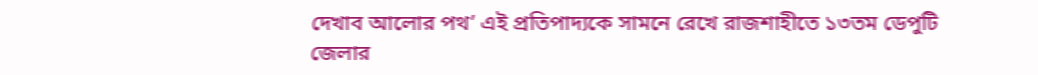দেখাব আলোর পথ’ এই প্রতিপাদ্যকে সামনে রেখে রাজশাহীতে ১৩তম ডেপুটি জেলার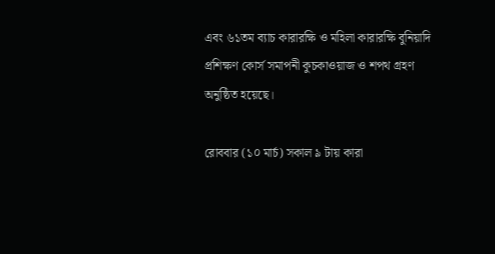এবং ৬১তম ব্যাচ কারারক্ষি ও মহিলা কারারক্ষি বুনিয়াদি প্রশিক্ষণ কোর্স সমাপনী কুচকাওয়াজ ও শপথ গ্রহণ অনুষ্ঠিত হয়েছে।

রোববার (১০ মার্চ) সকাল ৯ টায় কারা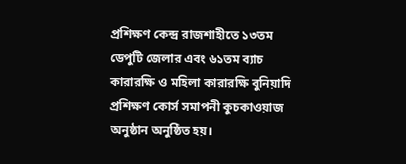প্রশিক্ষণ কেন্দ্র রাজশাহীতে ১৩তম ডেপুটি জেলার এবং ৬১তম ব্যাচ কারারক্ষি ও মহিলা কারারক্ষি বুনিয়াদি প্রশিক্ষণ কোর্স সমাপনী কুচকাওয়াজ অনুষ্ঠান অনুষ্ঠিত হয়।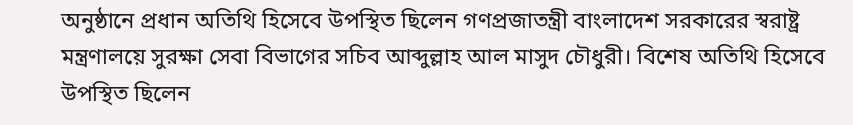অনুষ্ঠানে প্রধান অতিথি হিসেবে উপস্থিত ছিলেন গণপ্রজাতন্ত্রী বাংলাদেশ সরকারের স্বরাষ্ট্র মন্ত্রণালয়ে সুরক্ষা সেবা বিভাগের সচিব আব্দুল্লাহ আল মাসুদ চৌধুরী। বিশেষ অতিথি হিসেবে উপস্থিত ছিলেন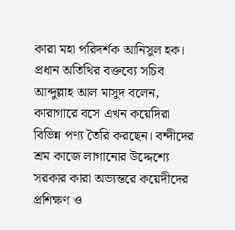কারা মহা পরিদর্শক আনিসুল হক। প্রধান অতিথির বক্তব্যে সচিব আব্দুল্লাহ আল মাসুদ বলেন, কারাগারে বসে এখন কয়েদিরা বিভিন্ন পণ্য তৈরি করছেন। বন্দীদের শ্রম কাজে লাগানোর উদ্দেশ্যে সরকার কারা অভ্যন্তরে কয়েদীদের প্রশিক্ষণ ও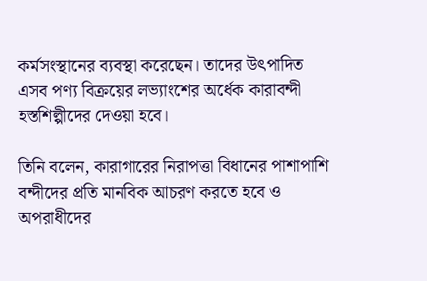কর্মসংস্থানের ব্যবস্থা করেছেন। তাদের উৎপাদিত এসব পণ্য বিক্রয়ের লভ্যাংশের অর্ধেক কারাবন্দী হস্তশিল্পীদের দেওয়া হবে।

তিনি বলেন, কারাগারের নিরাপত্তা বিধানের পাশাপাশি বন্দীদের প্রতি মানবিক আচরণ করতে হবে ও অপরাধীদের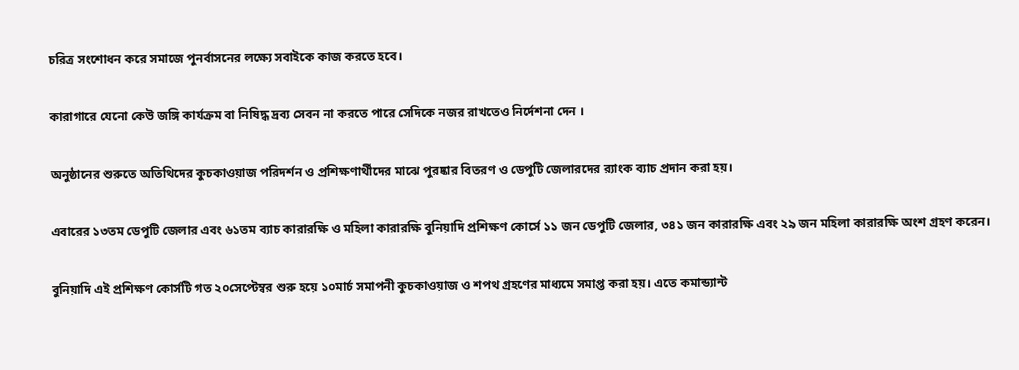চরিত্র সংশোধন করে সমাজে পুনর্বাসনের লক্ষ্যে সবাইকে কাজ করতে হবে।

কারাগারে যেনো কেউ জঙ্গি কার্যক্রম বা নিষিদ্ধ দ্রব্য সেবন না করতে পারে সেদিকে নজর রাখতেও নির্দেশনা দেন ।

অনুষ্ঠানের শুরুতে অতিথিদের কুচকাওয়াজ পরিদর্শন ও প্রশিক্ষণার্থীদের মাঝে পুরষ্কার বিতরণ ও ডেপুটি জেলারদের র‍্যাংক ব্যাচ প্রদান করা হয়।

এবারের ১৩তম ডেপুটি জেলার এবং ৬১তম ব্যাচ কারারক্ষি ও মহিলা কারারক্ষি বুনিয়াদি প্রশিক্ষণ কোর্সে ১১ জন ডেপুটি জেলার, ৩৪১ জন কারারক্ষি এবং ২৯ জন মহিলা কারারক্ষি অংশ গ্রহণ করেন।

বুনিয়াদি এই প্রশিক্ষণ কোর্সটি গত ২০সেপ্টেম্বর শুরু হয়ে ১০মার্চ সমাপনী কুচকাওয়াজ ও শপথ গ্রহণের মাধ্যমে সমাপ্ত করা হয়। এতে কমান্ড্যান্ট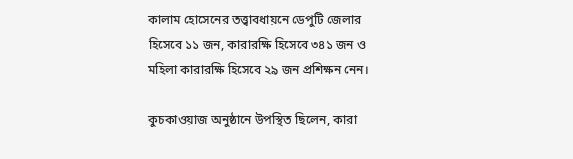কালাম হোসেনের তত্ত্বাবধায়নে ডেপুটি জেলার হিসেবে ১১ জন, কারারক্ষি হিসেবে ৩৪১ জন ও মহিলা কারারক্ষি হিসেবে ২৯ জন প্রশিক্ষন নেন।

কুচকাওয়াজ অনুষ্ঠানে উপস্থিত ছিলেন, কারা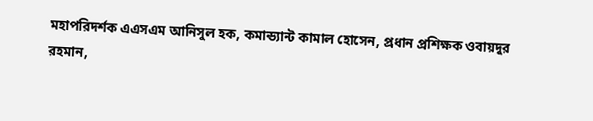মহাপরিদর্শক এএসএম আনিসুল হক, কমান্ড্যান্ট কামাল হোসেন, প্রধান প্রশিক্ষক ওবায়দুর রহমান,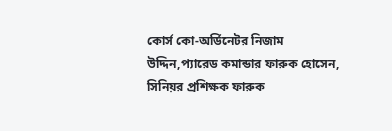কোর্স কো-অর্ডিনেটর নিজাম উদ্দিন,প্যারেড কমান্ডার ফারুক হোসেন, সিনিয়র প্রশিক্ষক ফারুক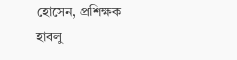হোসেন, প্রশিক্ষক হাবলু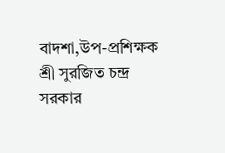বাদশা,উপ-প্রশিক্ষক শ্রী সুরজিত চন্দ্র সরকার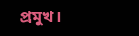প্রমুখ।